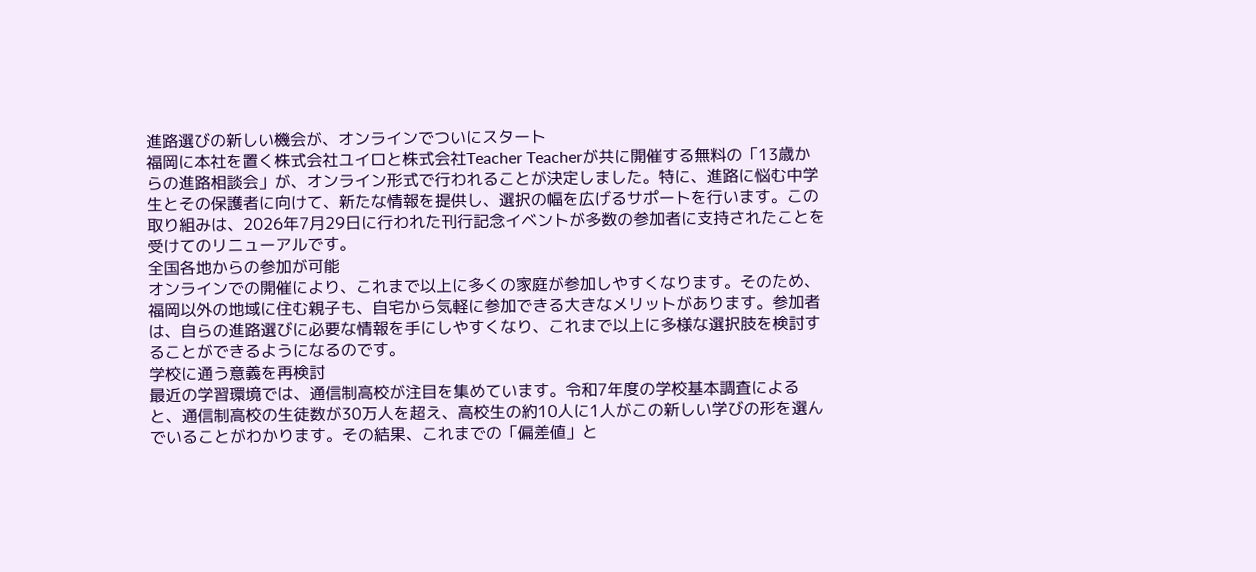進路選びの新しい機会が、オンラインでついにスタート
福岡に本社を置く株式会社ユイロと株式会社Teacher Teacherが共に開催する無料の「13歳からの進路相談会」が、オンライン形式で行われることが決定しました。特に、進路に悩む中学生とその保護者に向けて、新たな情報を提供し、選択の幅を広げるサポートを行います。この取り組みは、2026年7月29日に行われた刊行記念イベントが多数の参加者に支持されたことを受けてのリニューアルです。
全国各地からの参加が可能
オンラインでの開催により、これまで以上に多くの家庭が参加しやすくなります。そのため、福岡以外の地域に住む親子も、自宅から気軽に参加できる大きなメリットがあります。参加者は、自らの進路選びに必要な情報を手にしやすくなり、これまで以上に多様な選択肢を検討することができるようになるのです。
学校に通う意義を再検討
最近の学習環境では、通信制高校が注目を集めています。令和7年度の学校基本調査によると、通信制高校の生徒数が30万人を超え、高校生の約10人に1人がこの新しい学びの形を選んでいることがわかります。その結果、これまでの「偏差値」と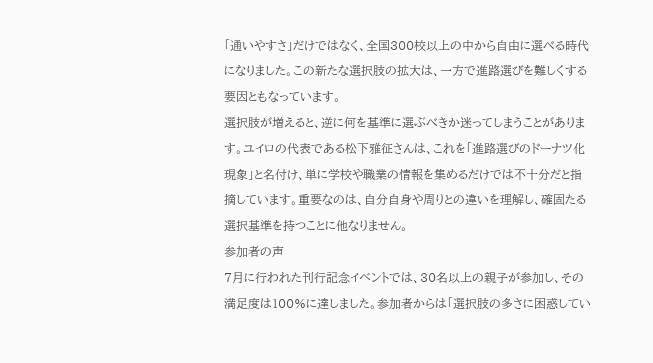「通いやすさ」だけではなく、全国300校以上の中から自由に選べる時代になりました。この新たな選択肢の拡大は、一方で進路選びを難しくする要因ともなっています。
選択肢が増えると、逆に何を基準に選ぶべきか迷ってしまうことがあります。ユイロの代表である松下雅征さんは、これを「進路選びのドーナツ化現象」と名付け、単に学校や職業の情報を集めるだけでは不十分だと指摘しています。重要なのは、自分自身や周りとの違いを理解し、確固たる選択基準を持つことに他なりません。
参加者の声
7月に行われた刊行記念イベントでは、30名以上の親子が参加し、その満足度は100%に達しました。参加者からは「選択肢の多さに困惑してい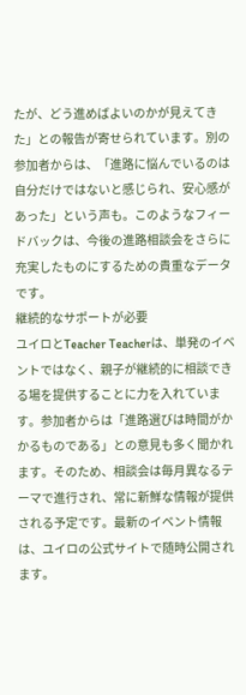たが、どう進めばよいのかが見えてきた」との報告が寄せられています。別の参加者からは、「進路に悩んでいるのは自分だけではないと感じられ、安心感があった」という声も。このようなフィードバックは、今後の進路相談会をさらに充実したものにするための貴重なデータです。
継続的なサポートが必要
ユイロとTeacher Teacherは、単発のイベントではなく、親子が継続的に相談できる場を提供することに力を入れています。参加者からは「進路選びは時間がかかるものである」との意見も多く聞かれます。そのため、相談会は毎月異なるテーマで進行され、常に新鮮な情報が提供される予定です。最新のイベント情報は、ユイロの公式サイトで随時公開されます。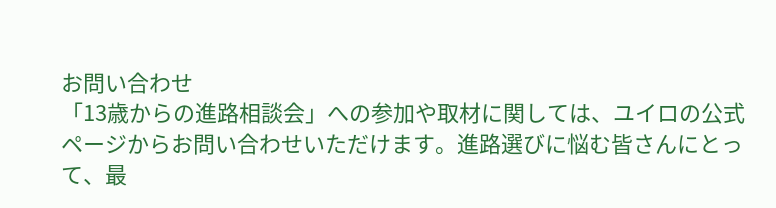お問い合わせ
「13歳からの進路相談会」への参加や取材に関しては、ユイロの公式ページからお問い合わせいただけます。進路選びに悩む皆さんにとって、最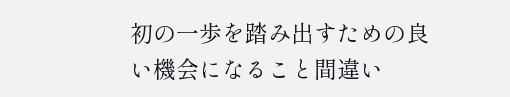初の一歩を踏み出すための良い機会になること間違い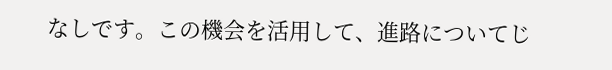なしです。この機会を活用して、進路についてじ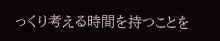っくり考える時間を持つことを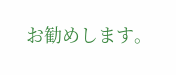お勧めします。